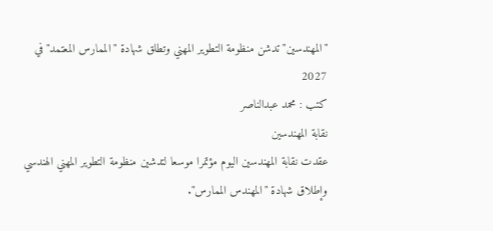"المهندسين" تدشن منظومة التطوير المهني وتطلق شهادة "الممارس المعتمد" في 2027
كتب : محمد عبدالناصر
نقابة المهندسين
عقدت نقابة المهندسين اليوم مؤتمرا موسعا لتدشين منظومة التطوير المهني الهندسي وإطلاق شهادة "المهندس الممارس".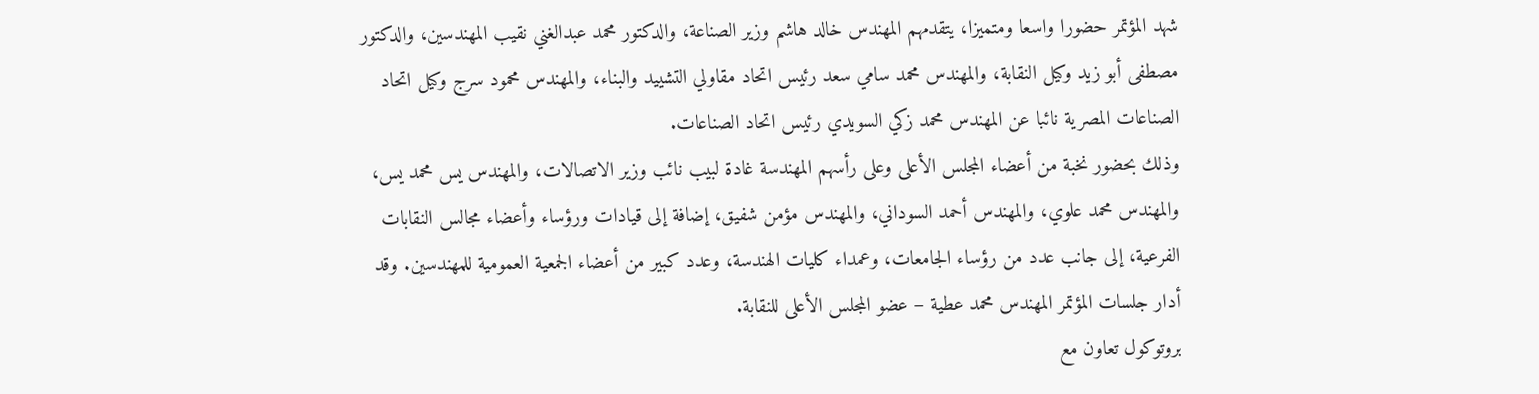شهد المؤتمر حضورا واسعا ومتميزا، يتقدمهم المهندس خالد هاشم وزير الصناعة، والدكتور محمد عبدالغني نقيب المهندسين، والدكتور مصطفى أبو زيد وكيل النقابة، والمهندس محمد سامي سعد رئيس اتحاد مقاولي التشييد والبناء، والمهندس محمود سرج وكيل اتحاد الصناعات المصرية نائبا عن المهندس محمد زكي السويدي رئيس اتحاد الصناعات.
وذلك بحضور نخبة من أعضاء المجلس الأعلى وعلى رأسهم المهندسة غادة لبيب نائب وزير الاتصالات، والمهندس يس محمد يس، والمهندس محمد علوي، والمهندس أحمد السوداني، والمهندس مؤمن شفيق، إضافة إلى قيادات ورؤساء وأعضاء مجالس النقابات الفرعية، إلى جانب عدد من رؤساء الجامعات، وعمداء كليات الهندسة، وعدد كبير من أعضاء الجمعية العمومية للمهندسين. وقد أدار جلسات المؤتمر المهندس محمد عطية – عضو المجلس الأعلى للنقابة.
بروتوكول تعاون مع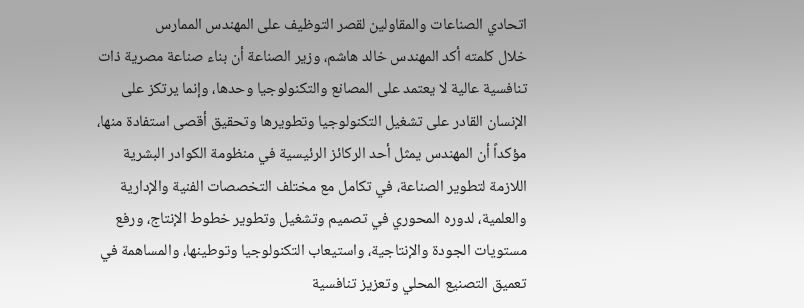اتحادي الصناعات والمقاولين لقصر التوظيف على المهندس الممارس
خلال كلمته أكد المهندس خالد هاشم، وزير الصناعة أن بناء صناعة مصرية ذات تنافسية عالية لا يعتمد على المصانع والتكنولوجيا وحدها، وإنما يرتكز على الإنسان القادر على تشغيل التكنولوجيا وتطويرها وتحقيق أقصى استفادة منها، مؤكداً أن المهندس يمثل أحد الركائز الرئيسية في منظومة الكوادر البشرية اللازمة لتطوير الصناعة، في تكامل مع مختلف التخصصات الفنية والإدارية والعلمية، لدوره المحوري في تصميم وتشغيل وتطوير خطوط الإنتاج، ورفع مستويات الجودة والإنتاجية، واستيعاب التكنولوجيا وتوطينها، والمساهمة في تعميق التصنيع المحلي وتعزيز تنافسية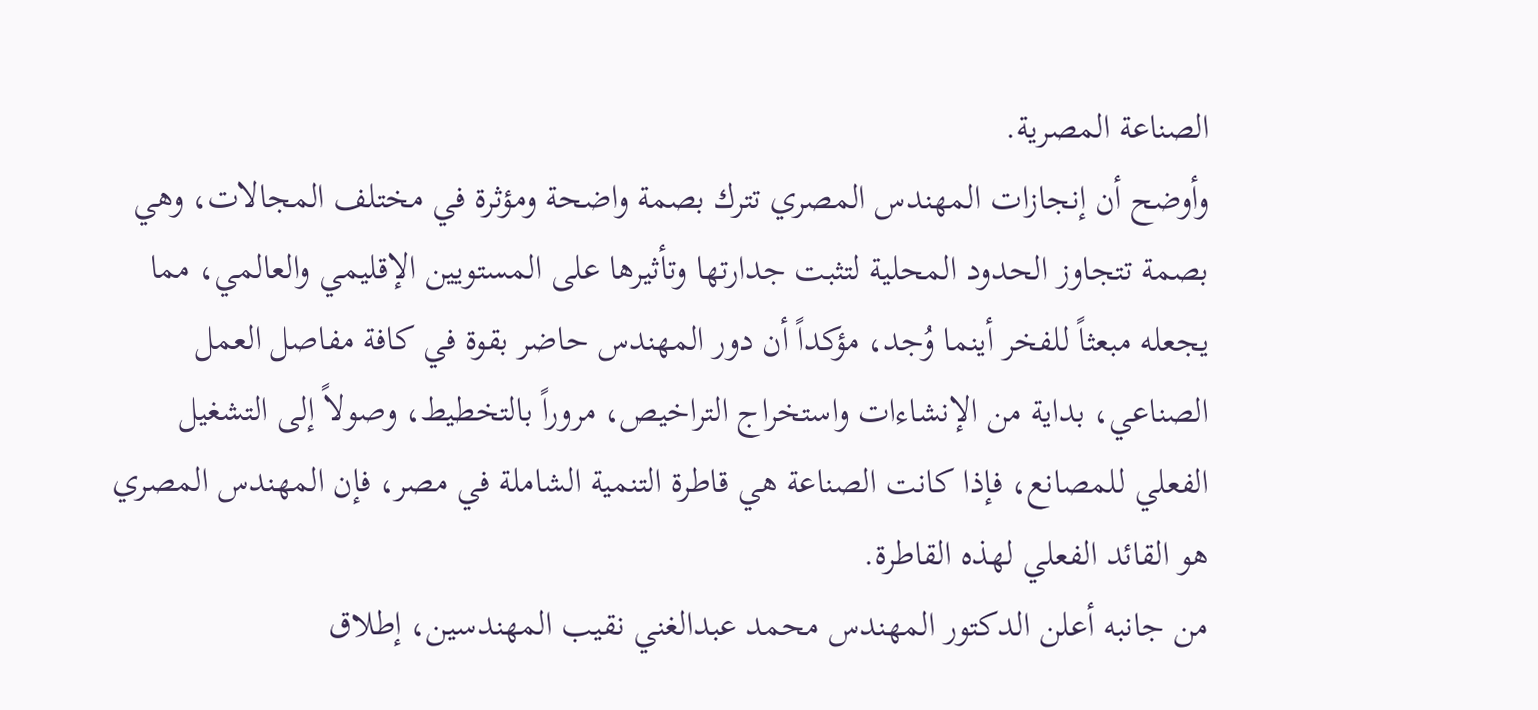الصناعة المصرية.
وأوضح أن إنجازات المهندس المصري تترك بصمة واضحة ومؤثرة في مختلف المجالات، وهي بصمة تتجاوز الحدود المحلية لتثبت جدارتها وتأثيرها على المستويين الإقليمي والعالمي، مما يجعله مبعثاً للفخر أينما وُجد، مؤكداً أن دور المهندس حاضر بقوة في كافة مفاصل العمل الصناعي، بداية من الإنشاءات واستخراج التراخيص، مروراً بالتخطيط، وصولاً إلى التشغيل الفعلي للمصانع، فإذا كانت الصناعة هي قاطرة التنمية الشاملة في مصر، فإن المهندس المصري هو القائد الفعلي لهذه القاطرة.
من جانبه أعلن الدكتور المهندس محمد عبدالغني نقيب المهندسين، إطلاق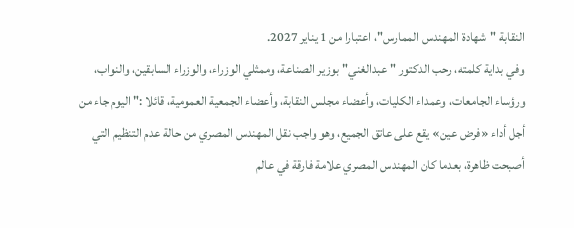النقابة "شهادة المهندس الممارس"، اعتبارا من 1 يناير 2027.
وفي بداية كلمته، رحب الدكتور " عبدالغني" بوزير الصناعة، وممثلي الوزراء، والوزراء السابقين، والنواب، ورؤساء الجامعات، وعمداء الكليات، وأعضاء مجلس النقابة، وأعضاء الجمعية العمومية، قائلا :" اليوم جاء من أجل أداء «فرض عين» يقع على عاتق الجميع، وهو واجب نقل المهندس المصري من حالة عدم التنظيم التي أصبحت ظاهرة، بعدما كان المهندس المصري علامة فارقة في عالم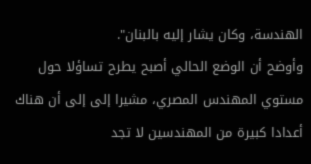الهندسة، وكان يشار إليه بالبنان".
وأوضح أن الوضع الحالي أصبح يطرح تساؤلا حول مستوي المهندس المصري، مشيرا إلى إلى أن هناك أعدادا كبيرة من المهندسين لا تجد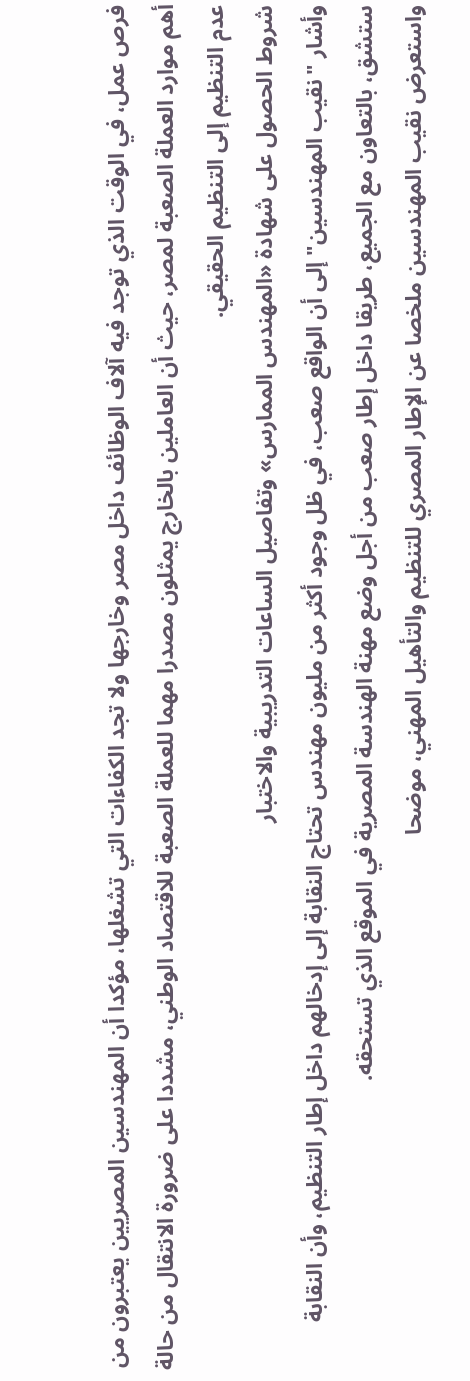فرص عمل، في الوقت الذي توجد فيه آلاف الوظائف داخل مصر وخارجها ولا تجد الكفاءات التي تشغلها، مؤكدا أن المهندسين المصريين يعتبرون من أهم موارد العملة الصعبة لمصر، حيث أن العاملين بالخارج يمثلون مصدرا مهما للعملة الصعبة للاقتصاد الوطني، مشددا على ضرورة الانتقال من حالة عدم التنظيم إلى التنظيم الحقيقي.
شروط الحصول على شهادة «المهندس الممارس» وتفاصيل الساعات التدريبية والاختبار
وأشار "نقيب المهندسين" إلى أن الواقع صعب، في ظل وجود أكثر من مليون مهندس تحتاج النقابة إلى إدخالهم داخل إطار التنظيم، وأن النقابة ستشق، بالتعاون مع الجميع، طريقا داخل إطار صعب من أجل وضع مهنة الهندسة المصرية في الموقع الذي تستحقه.
واستعرض نقيب المهندسين ملخصا عن الإطار المصري للتنظيم والتأهيل المهني، موضحا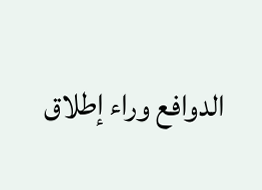الدوافع وراء إطلاق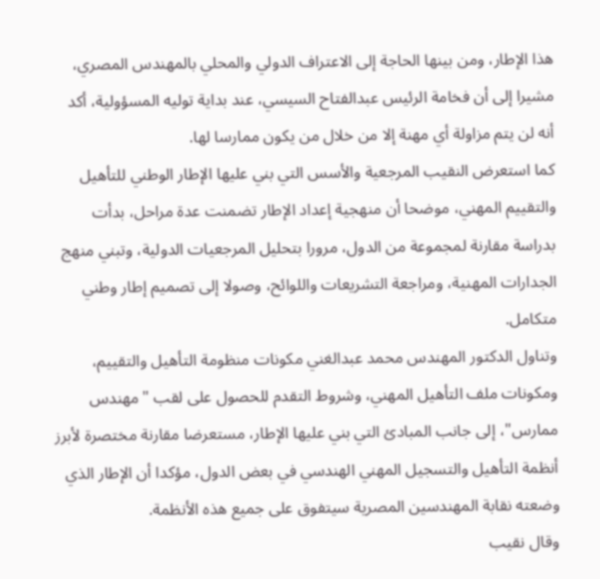هذا الإطار، ومن بينها الحاجة إلى الاعتراف الدولي والمحلي بالمهندس المصري، مشيرا إلى أن فخامة الرئيس عبدالفتاح السيسي، عند بداية توليه المسؤولية، أكد أنه لن يتم مزاولة أي مهنة إلا من خلال من يكون ممارسا لها.
كما استعرض النقيب المرجعية والأسس التي بني عليها الإطار الوطني للتأهيل والتقييم المهني، موضحا أن منهجية إعداد الإطار تضمنت عدة مراحل، بدأت بدراسة مقارنة لمجموعة من الدول، مرورا بتحليل المرجعيات الدولية، وتبني منهج الجدارات المهنية، ومراجعة التشريعات واللوائح، وصولا إلى تصميم إطار وطني متكامل.
وتناول الدكتور المهندس محمد عبدالغني مكونات منظومة التأهيل والتقييم، ومكونات ملف التأهيل المهني، وشروط التقدم للحصول على لقب "مهندس ممارس"، إلى جانب المبادئ التي بني عليها الإطار، مستعرضا مقارنة مختصرة لأبرز أنظمة التأهيل والتسجيل المهني الهندسي في بعض الدول، مؤكدا أن الإطار الذي وضعته نقابة المهندسين المصرية سيتفوق على جميع هذه الأنظمة.
وقال نقيب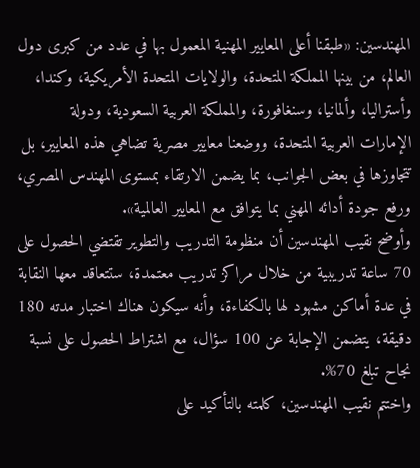المهندسين: «طبقنا أعلى المعايير المهنية المعمول بها في عدد من كبرى دول العالم، من بينها المملكة المتحدة، والولايات المتحدة الأمريكية، وكندا، وأستراليا، وألمانيا، وسنغافورة، والمملكة العربية السعودية، ودولة الإمارات العربية المتحدة، ووضعنا معايير مصرية تضاهي هذه المعايير، بل تتجاوزها في بعض الجوانب، بما يضمن الارتقاء بمستوى المهندس المصري، ورفع جودة أدائه المهني بما يتوافق مع المعايير العالمية».
وأوضح نقيب المهندسين أن منظومة التدريب والتطوير تقتضي الحصول على 70 ساعة تدريبية من خلال مراكز تدريب معتمدة، ستتعاقد معها النقابة في عدة أماكن مشهود لها بالكفاءة، وأنه سيكون هناك اختبار مدته 180 دقيقة، يتضمن الإجابة عن 100 سؤال، مع اشتراط الحصول على نسبة نجاح تبلغ 70%.
واختتم نقيب المهندسين، كلمته بالتأكيد على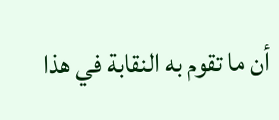أن ما تقوم به النقابة في هذا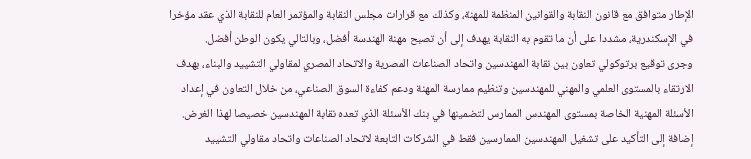الإطار متوافق مع قانون النقابة والقوانين المنظمة للمهنة، وكذلك مع قرارات مجلس النقابة والمؤتمر العام للنقابة الذي عقد مؤخرا في الإسكندرية، مشددا على أن ما تقوم به النقابة يهدف إلى أن تصبح مهنة الهندسة أفضل، وبالتالي يكون الوطن أفضل.
وجرى توقيع برتوكولي تعاون بين نقابة المهندسين واتحاد الصناعات المصرية والاتحاد المصري لمقاولي التشييد والبناء، بهدف الارتقاء بالمستوى العلمي والمهني للمهندسين وتنظيم ممارسة المهنة ودعم كفاءة السوق الصناعي، من خلال التعاون في إعداد الأسئلة المهنية الخاصة بمستوى المهندس الممارس لتضمينها في بنك الأسئلة الذي تعده نقابة المهندسين خصيصا لهذا الغرض. إضافة إلى التأكيد على تشغيل المهندسين الممارسين فقط في الشركات التابعة لاتحاد الصناعات واتحاد مقاولي التشييد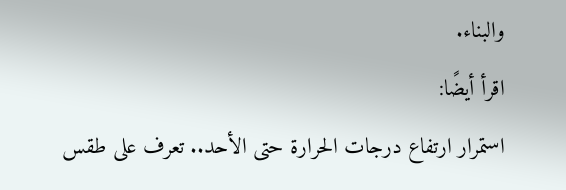والبناء.
اقرأ أيضًا:
استمرار ارتفاع درجات الحرارة حتى الأحد.. تعرف على طقس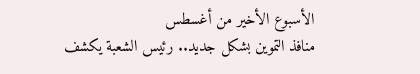الأسبوع الأخير من أغسطس
منافذ التموين بشكل جديد.. رئيس الشعبة يكشف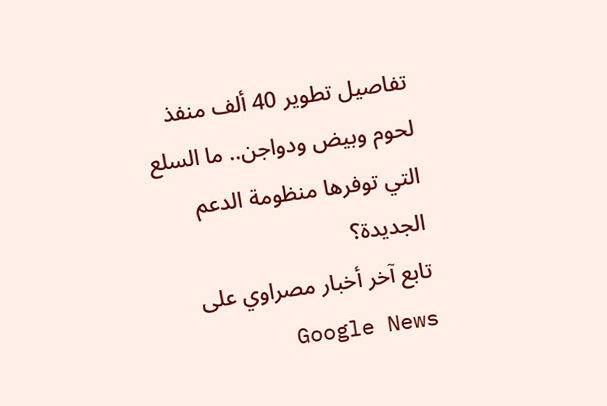تفاصيل تطوير 40 ألف منفذ
لحوم وبيض ودواجن.. ما السلع التي توفرها منظومة الدعم الجديدة؟
تابع آخر أخبار مصراوي على Google News